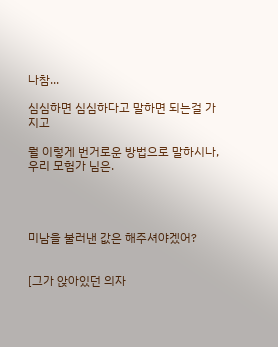나참...

심심하면 심심하다고 말하면 되는걸 가지고

뭘 이렇게 번거로운 방법으로 말하시나, 우리 모험가 님은.




미남을 불러낸 값은 해주셔야겠어?


[그가 앉아있던 의자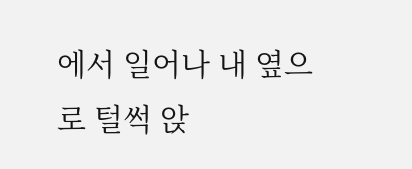에서 일어나 내 옆으로 털썩 앉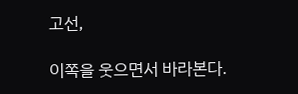고선,

이쪽을 웃으면서 바라본다.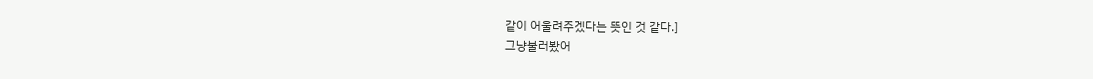같이 어울려주겠다는 뜻인 것 같다.]
그냥불러봤어